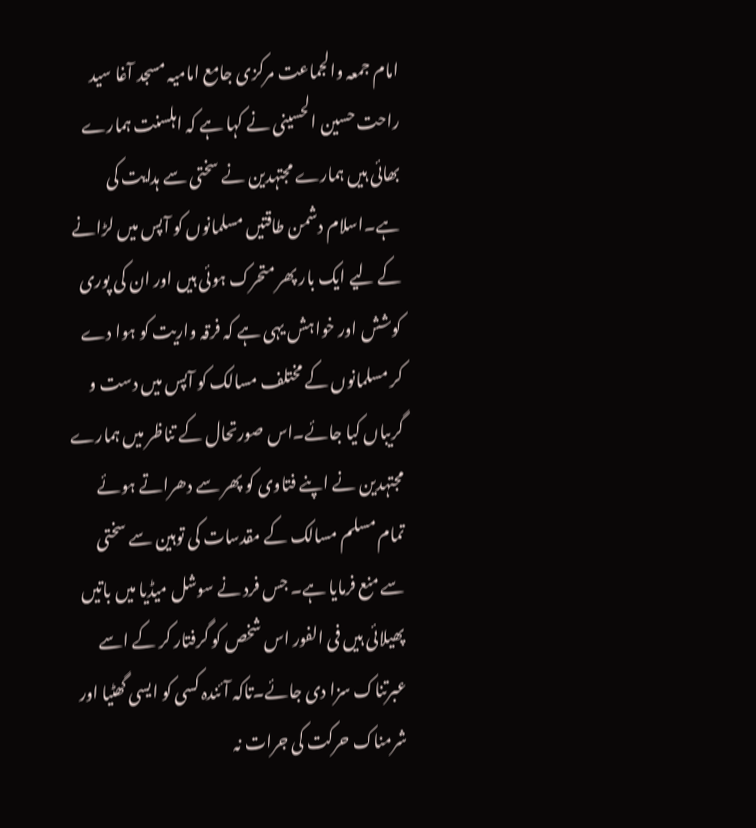امام جمعہ والجماعت مرکزی جامع امامیہ مسجد آغا سید راحت حسین الحسینی نے کہا ہے کہ اہلسنت ہمارے بھائی ہیں ہمارے مجتہدین نے سختی سے ہدایت کی ہے۔اسلام دشمن طاقتیں مسلمانوں کو آپس میں لڑانے کے لیے ایک بار پھر متحرک ہوئی ہیں اور ان کی پوری کوشش اور خواہش یہی ہے کہ فرقہ واریت کو ہوا دے کر مسلمانوں کے مختلف مسالک کو آپس میں دست و گریباں کیا جائے۔اس صورتحال کے تناظر میں ہمارے مجتہدین نے اپنے فتاوی کو پھر سے دھراتے ہوئے تمام مسلم مسالک کے مقدسات کی توہین سے سختی سے منع فرمایا ہے۔ جس فرد نے سوشل میڈیا میں باتیں پھیلائی ہیں فی الفور اس شخص کو گرفتار کر کے اسے عبرتناک سزا دی جائے۔تاکہ آئندہ کسی کو ایسی گھٹیا اور شرمناک حرکت کی جرات نہ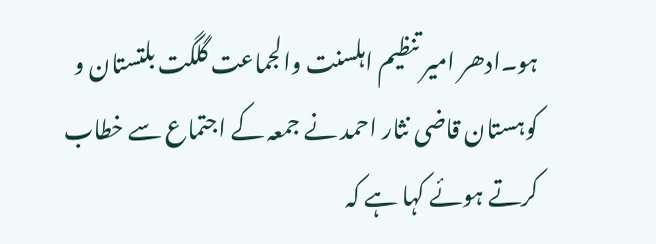ہو۔ادھر امیر تنظیم اہلسنت والجماعت گلگت بلتستان و کوہستان قاضی نثار احمد نے جمعہ کے اجتماع سے خطاب کرتے ہوئے کہا ہے کہ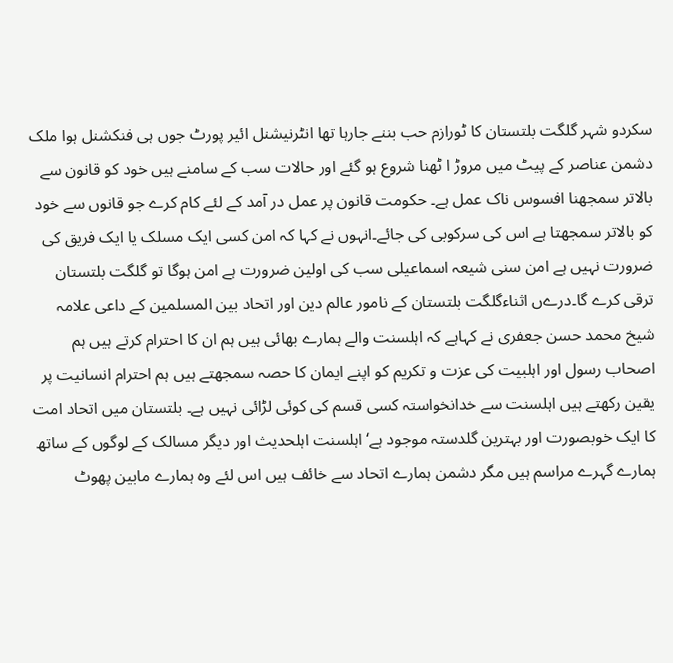سکردو شہر گلگت بلتستان کا ٹورازم حب بننے جارہا تھا انٹرنیشنل ائیر پورٹ جوں ہی فنکشنل ہوا ملک دشمن عناصر کے پیٹ میں مروڑ ا ٹھنا شروع ہو گئے اور حالات سب کے سامنے ہیں خود کو قانون سے بالاتر سمجھنا افسوس ناک عمل ہے۔ حکومت قانون پر عمل در آمد کے لئے کام کرے جو قانوں سے خود کو بالاتر سمجھتا ہے اس کی سرکوبی کی جائے۔انہوں نے کہا کہ امن کسی ایک مسلک یا ایک فریق کی ضرورت نہیں ہے امن سنی شیعہ اسماعیلی سب کی اولین ضرورت ہے امن ہوگا تو گلگت بلتستان ترقی کرے گا۔درےں اثناءگلگت بلتستان کے نامور عالم دین اور اتحاد بین المسلمین کے داعی علامہ شیخ محمد حسن جعفری نے کہاہے کہ اہلسنت والے ہمارے بھائی ہیں ہم ان کا احترام کرتے ہیں ہم اصحاب رسول اور اہلبیت کی عزت و تکریم کو اپنے ایمان کا حصہ سمجھتے ہیں ہم احترام انسانیت پر یقین رکھتے ہیں اہلسنت سے خدانخواستہ کسی قسم کی کوئی لڑائی نہیں ہے۔ بلتستان میں اتحاد امت کا ایک خوبصورت اور بہترین گلدستہ موجود ہے‘ اہلسنت اہلحدیث اور دیگر مسالک کے لوگوں کے ساتھ ہمارے گہرے مراسم ہیں مگر دشمن ہمارے اتحاد سے خائف ہیں اس لئے وہ ہمارے مابین پھوٹ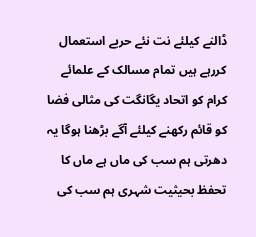ڈالنے کیلئے نت نئے حربے استعمال کررہے ہیں تمام مسالک کے علمائے کرام کو اتحاد یگانگت کی مثالی فضا کو قائم رکھنے کیلئے آگے بڑھنا ہوگا یہ دھرتی ہم سب کی ماں ہے ماں کا تحفظ بحیثیت شہری ہم سب کی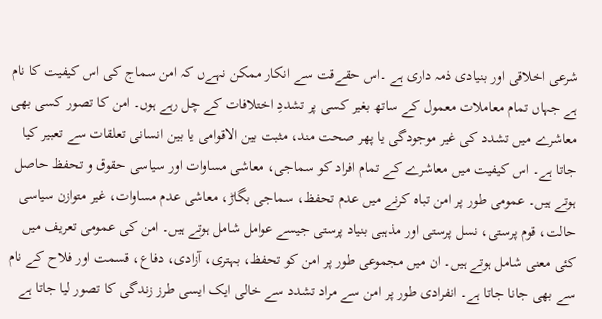شرعی اخلاقی اور بنیادی ذمہ داری ہے ۔اس حقےقت سے انکار ممکن نہےں کہ امن سماج کی اس کیفیت کا نام ہے جہاں تمام معاملات معمول کے ساتھ بغیر کسی پر تشددِ اختلافات کے چل رہے ہوں۔ امن کا تصور کسی بھی معاشرے میں تشدد کی غیر موجودگی یا پھر صحت مند، مثبت بین الاقوامی یا بین انسانی تعلقات سے تعبیر کیا جاتا ہے۔ اس کیفیت میں معاشرے کے تمام افراد کو سماجی، معاشی مساوات اور سیاسی حقوق و تحفظ حاصل ہوتے ہیں۔ عمومی طور پر امن تباہ کرنے میں عدم تحفظ، سماجی بگاڑ، معاشی عدم مساوات، غیر متوازن سیاسی حالت، قوم پرستی، نسل پرستی اور مذہبی بنیاد پرستی جیسے عوامل شامل ہوتے ہیں۔ امن کی عمومی تعریف میں کئی معنی شامل ہوتے ہیں۔ ان میں مجموعی طور پر امن کو تحفظ، بہتری، آزادی، دفاع، قسمت اور فلاح کے نام سے بھی جانا جاتا ہے۔ انفرادی طور پر امن سے مراد تشدد سے خالی ایک ایسی طرز زندگی کا تصور لیا جاتا ہے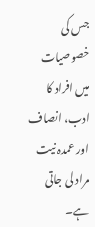جس کی خصوصیات میں افراد کا ادب، انصاف اور عمدہ نیت مراد لی جاتی ہے۔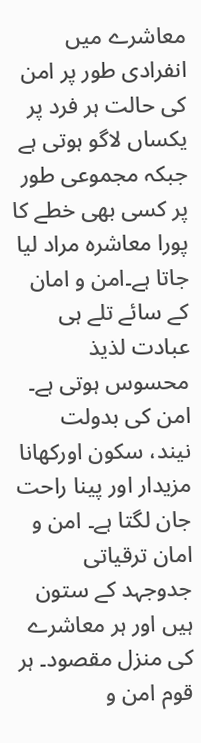معاشرے میں انفرادی طور پر امن کی حالت ہر فرد پر یکساں لاگو ہوتی ہے جبکہ مجموعی طور پر کسی بھی خطے کا پورا معاشرہ مراد لیا جاتا ہے۔امن و امان کے سائے تلے ہی عبادت لذیذ محسوس ہوتی ہے۔ امن کی بدولت نیند، سکون اورکھانا مزیدار اور پینا راحت جان لگتا ہے۔ امن و امان ترقیاتی جدوجہد کے ستون ہیں اور ہر معاشرے کی منزل مقصود۔ ہر قوم امن و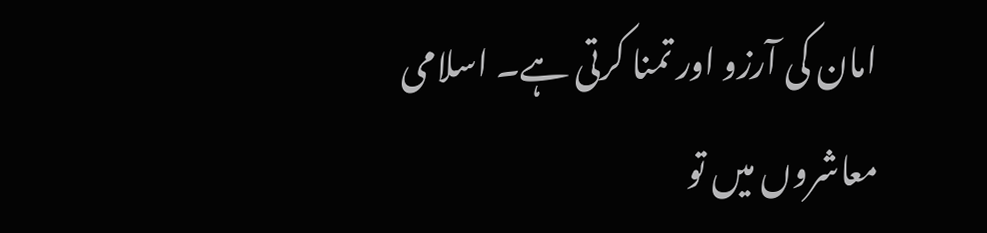امان کی آرزو اور تمنا کرتی ہے۔ اسلامی معاشروں میں تو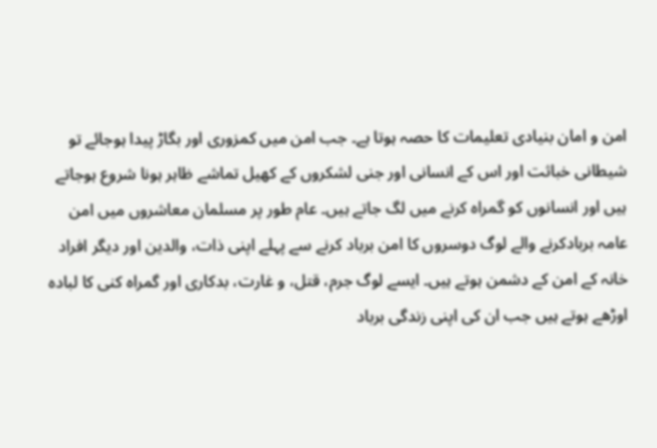امن و امان بنیادی تعلیمات کا حصہ ہوتا ہے۔ جب امن میں کمزوری اور بگاڑ پیدا ہوجائے تو شیطانی خباثت اور اس کے انسانی اور جنی لشکروں کے کھیل تماشے ظاہر ہونا شروع ہوجاتے ہیں اور انسانوں کو گمراہ کرنے میں لگ جاتے ہیں۔ عام طور پر مسلمان معاشروں میں امن عامہ بربادکرنے والے لوگ دوسروں کا امن برباد کرنے سے پہلے اپنی ذات، والدین اور دیگر افراد خانہ کے امن کے دشمن ہوتے ہیں۔ ایسے لوگ جرم، قتل، و غارت، بدکاری اور گمراہ کنی کا لبادہ اوڑھے ہوتے ہیں جب ان کی اپنی زندگی برباد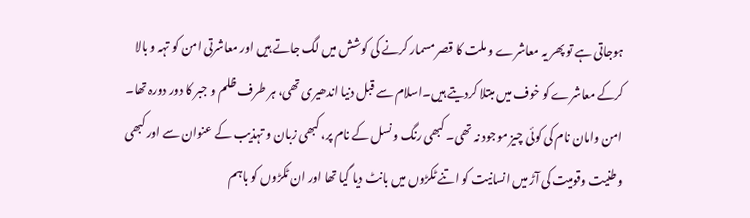ہوجاتی ہے تو پھر یہ معاشرے و ملت کا قصر مسمار کرنے کی کوشش میں لگ جاتے ہیں اور معاشرتی امن کو تہہ و بالا کرکے معاشرے کو خوف میں مبتلا کردیتے ہیں۔اسلام سے قبل دنیا اندھیری تھی، ہر طرف ظلم و جبر کا دور دورہ تھا۔ امن وامان نام کی کوئی چیز موجود نہ تھی۔ کبھی رنگ و نسل کے نام پر، کبھی زبان و تہذیب کے عنوان سے اور کبھی وطنیت وقومیت کی آڑ میں انسانیت کو اتنے ٹکڑوں میں بانٹ دیا گیا تھا اور ان ٹکڑوں کو باہم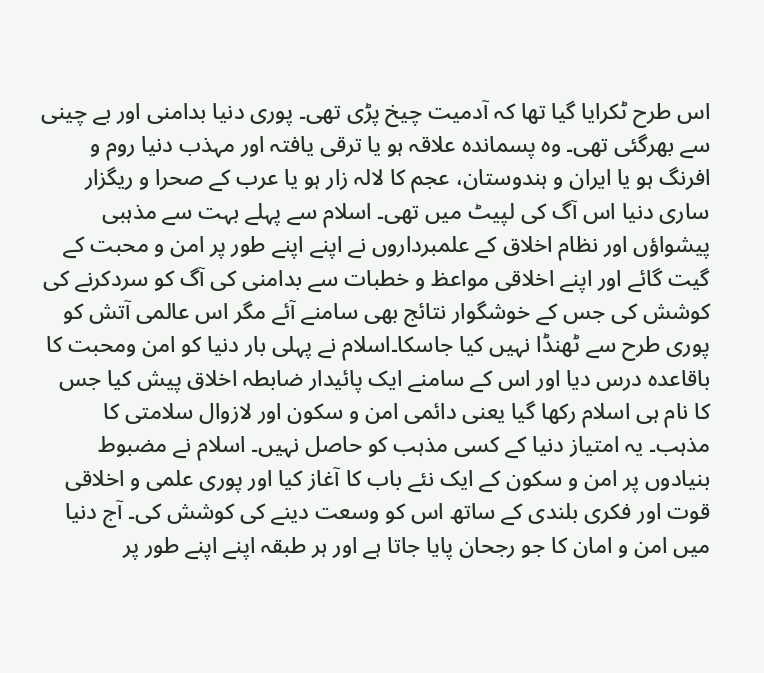اس طرح ٹکرایا گیا تھا کہ آدمیت چیخ پڑی تھی۔ پوری دنیا بدامنی اور بے چینی سے بھرگئی تھی۔ وہ پسماندہ علاقہ ہو یا ترقی یافتہ اور مہذب دنیا روم و افرنگ ہو یا ایران و ہندوستان، عجم کا لالہ زار ہو یا عرب کے صحرا و ریگزار ساری دنیا اس آگ کی لپیٹ میں تھی۔ اسلام سے پہلے بہت سے مذہبی پیشواؤں اور نظام اخلاق کے علمبرداروں نے اپنے اپنے طور پر امن و محبت کے گیت گائے اور اپنے اخلاقی مواعظ و خطبات سے بدامنی کی آگ کو سردکرنے کی کوشش کی جس کے خوشگوار نتائج بھی سامنے آئے مگر اس عالمی آتش کو پوری طرح سے ٹھنڈا نہیں کیا جاسکا۔اسلام نے پہلی بار دنیا کو امن ومحبت کا باقاعدہ درس دیا اور اس کے سامنے ایک پائیدار ضابطہ اخلاق پیش کیا جس کا نام ہی اسلام رکھا گیا یعنی دائمی امن و سکون اور لازوال سلامتی کا مذہب۔ یہ امتیاز دنیا کے کسی مذہب کو حاصل نہیں۔ اسلام نے مضبوط بنیادوں پر امن و سکون کے ایک نئے باب کا آغاز کیا اور پوری علمی و اخلاقی قوت اور فکری بلندی کے ساتھ اس کو وسعت دینے کی کوشش کی۔ آج دنیا میں امن و امان کا جو رجحان پایا جاتا ہے اور ہر طبقہ اپنے اپنے طور پر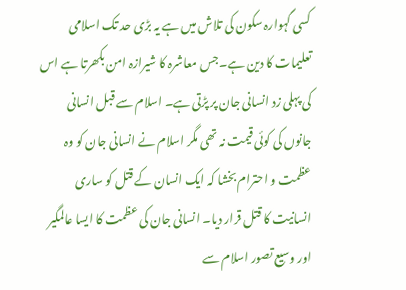کسی گہوارہ سکون کی تلاش میں ہے یہ بڑی حد تک اسلامی تعلیمات کا دین ہے۔جس معاشرہ کا شیرازہ امن بکھرتا ہے اس کی پہلی زد انسانی جان پر پڑتی ہے۔ اسلام سے قبل انسانی جانوں کی کوئی قیمت نہ تھی مگر اسلام نے انسانی جان کو وہ عظمت و احترام بخشا کہ ایک انسان کے قتل کو ساری انسانیت کا قتل قرار دیا۔ انسانی جان کی عظمت کا ایسا عالمگیر اور وسیع تصور اسلام سے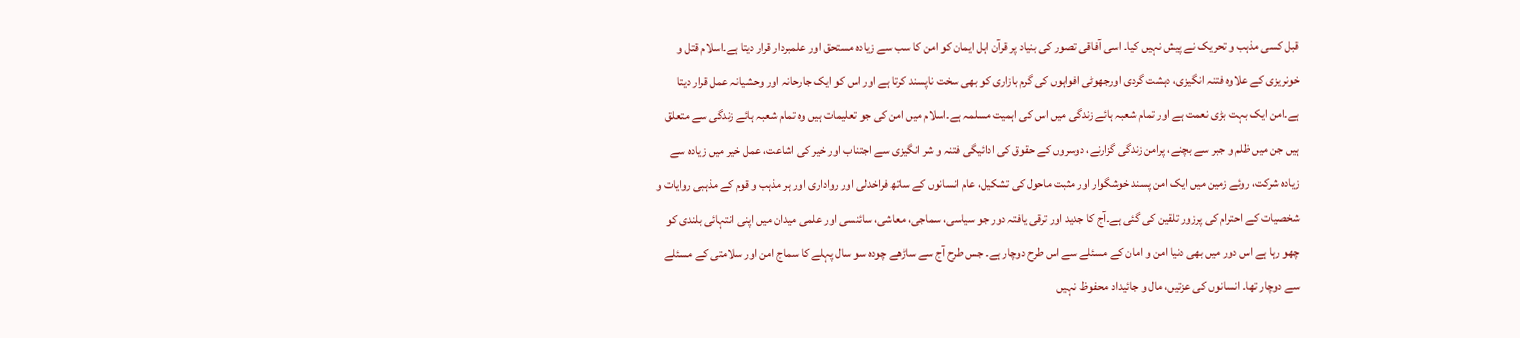قبل کسی مذہب و تحریک نے پیش نہیں کیا۔ اسی آفاقی تصور کی بنیاد پر قرآن اہل ایمان کو امن کا سب سے زیادہ مستحق اور علمبردار قرار دیتا ہے۔اسلام قتل و خونریزی کے علاوہ فتنہ انگیزی، دہشت گردی اورجھوٹی افواہوں کی گرم بازاری کو بھی سخت ناپسند کرتا ہے اور اس کو ایک جارحانہ اور وحشیانہ عمل قرار دیتا ہے۔امن ایک بہت بڑی نعمت ہے اور تمام شعبہ ہائے زندگی میں اس کی اہمیت مسلمہ ہے۔اسلام میں امن کی جو تعلیمات ہیں وہ تمام شعبہ ہائے زندگی سے متعلق ہیں جن میں ظلم و جبر سے بچنے، پرامن زندگی گزارنے، دوسروں کے حقوق کی ادائیگی فتنہ و شر انگیزی سے اجتناب اور خیر کی اشاعت، عمل خیر میں زیادہ سے زیادہ شرکت، روئے زمین میں ایک امن پسند خوشگوار اور مثبت ماحول کی تشکیل، عام انسانوں کے ساتھ فراخدلی اور رواداری اور ہر مذہب و قوم کے مذہبی روایات و شخصیات کے احترام کی پرزور تلقین کی گئی ہے۔آج کا جدید اور ترقی یافتہ دور جو سیاسی، سماجی، معاشی، سائنسی اور علمی میدان میں اپنی انتہائی بلندی کو چھو رہا ہے اس دور میں بھی دنیا امن و امان کے مسئلے سے اس طرح دوچار ہے۔ جس طرح آج سے ساڑھے چودہ سو سال پہلے کا سماج امن اور سلامتی کے مسئلے سے دوچار تھا۔ انسانوں کی عزتیں، مال و جائیداد محفوظ نہیں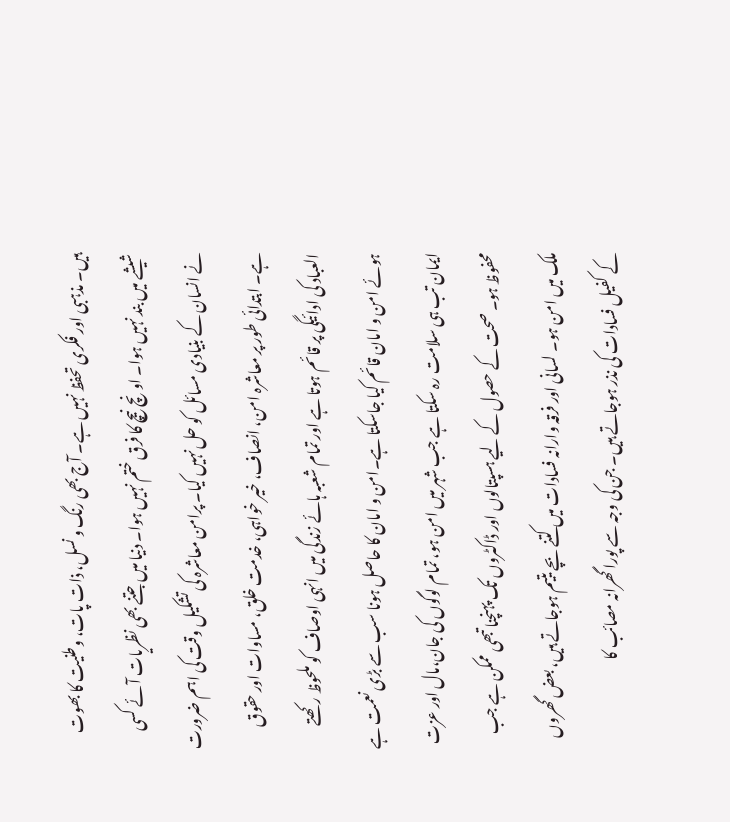ہیں۔ مذہبی اور فکری تحفظ نہیں ہے۔ آج بھی رنگ و نسل، ذات پات، وطنیت کا بھوت شیشے میں بند نہیں ہوا۔ اونچ نیچ کا فرق ختم نہیں ہوا۔ دنیا میں جتنے بھی نظریات آئے کسی نے انسان کے بنیادی مسائل کو حل نہیں کیا۔ پرامن معاشرہ کی تشکیل وقت کی اہم ضرورت ہے۔ ابتدائی طور پر معاشرہ امن، انصاف، خیر خواہی، خدمت خلق، مساوات اور حقوق العباد کی ادائیگی پر قائم ہوتا ہے اور تمام شعبہ ہائے زندگی میں انہی اوصاف کو ملحوظ رکھتے ہوئے امن و امان قائم کیا جاسکتا ہے۔امن و امان کا حاصل ہونا سب سے بڑی نعمت ہے ایمان تب ہی سلامت رہ سکتا ہے جب شہر میں امن ہو، تمام لوگوں کی جان،مال اور عزت محفوظ ہو۔ صحت کے حصول کے لیے ہسپتالوں اور ڈاکٹروں تک پہنچنا تبھی ممکن ہے جب ملک میں امن ہو۔ لسانی اور فرقہ وارانہ فسادات میں کتنے بچے یتیم ہوجاتے ہیں، بعض گھروں کے کفیل فسادات کی نذر ہوجاتے ہیں۔ جن کی وجہ سے پورا گھرانہ مصائب کا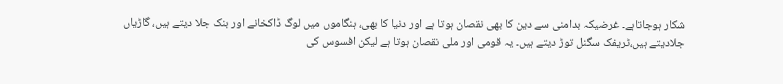شکار ہوجاتاہے۔ غرضیکہ بدامنی سے دین کا بھی نقصان ہوتا ہے اور دنیا کا بھی، ہنگاموں میں لوگ ڈاکخانے اور بنک جلا دیتے ہیں، گاڑیاں جلادیتے ہیں،ٹریفک سگنل توڑ دیتے ہیں۔ یہ قومی اور ملی نقصان ہوتا ہے لیکن افسوس کی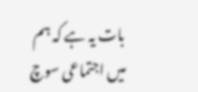بات یہ ہے کہ ہم میں اجتماعی سوچ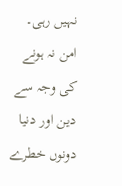نہیں رہی۔ امن نہ ہونے کی وجہ سے دین اور دنیا دونوں خطرے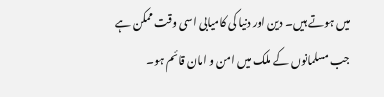میں ہوتے ہیں۔ دین اور دنیا کی کامیابی اسی وقت ممکن ہے جب مسلمانوں کے ملک میں امن و امان قائم ہو۔